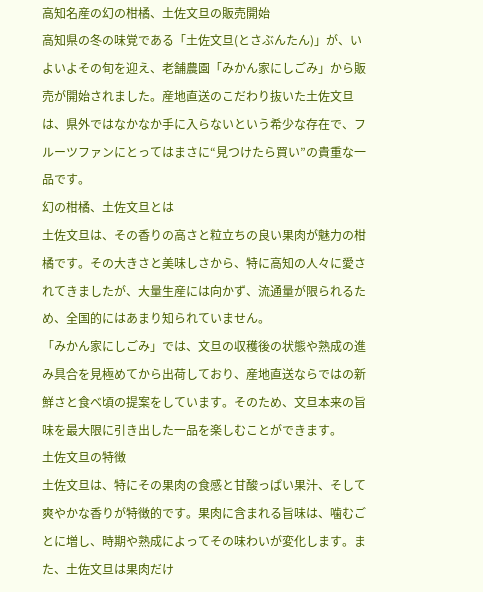高知名産の幻の柑橘、土佐文旦の販売開始
高知県の冬の味覚である「土佐文旦(とさぶんたん)」が、いよいよその旬を迎え、老舗農園「みかん家にしごみ」から販売が開始されました。産地直送のこだわり抜いた土佐文旦は、県外ではなかなか手に入らないという希少な存在で、フルーツファンにとってはまさに“見つけたら買い”の貴重な一品です。
幻の柑橘、土佐文旦とは
土佐文旦は、その香りの高さと粒立ちの良い果肉が魅力の柑橘です。その大きさと美味しさから、特に高知の人々に愛されてきましたが、大量生産には向かず、流通量が限られるため、全国的にはあまり知られていません。
「みかん家にしごみ」では、文旦の収穫後の状態や熟成の進み具合を見極めてから出荷しており、産地直送ならではの新鮮さと食べ頃の提案をしています。そのため、文旦本来の旨味を最大限に引き出した一品を楽しむことができます。
土佐文旦の特徴
土佐文旦は、特にその果肉の食感と甘酸っぱい果汁、そして爽やかな香りが特徴的です。果肉に含まれる旨味は、噛むごとに増し、時期や熟成によってその味わいが変化します。また、土佐文旦は果肉だけ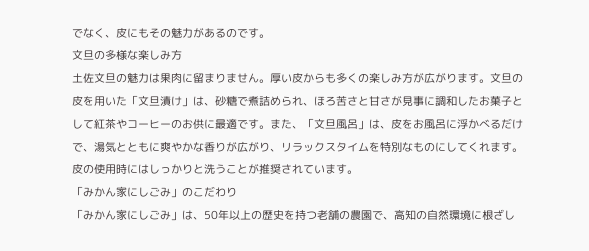でなく、皮にもその魅力があるのです。
文旦の多様な楽しみ方
土佐文旦の魅力は果肉に留まりません。厚い皮からも多くの楽しみ方が広がります。文旦の皮を用いた「文旦漬け」は、砂糖で煮詰められ、ほろ苦さと甘さが見事に調和したお菓子として紅茶やコーヒーのお供に最適です。また、「文旦風呂」は、皮をお風呂に浮かべるだけで、湯気とともに爽やかな香りが広がり、リラックスタイムを特別なものにしてくれます。皮の使用時にはしっかりと洗うことが推奨されています。
「みかん家にしごみ」のこだわり
「みかん家にしごみ」は、50年以上の歴史を持つ老舗の農園で、高知の自然環境に根ざし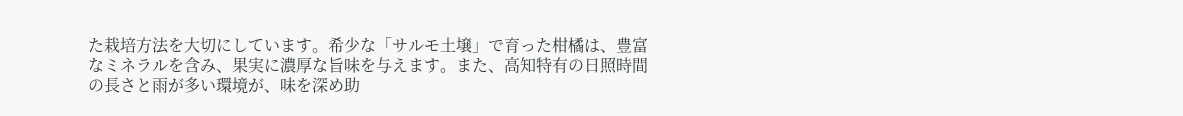た栽培方法を大切にしています。希少な「サルモ土壌」で育った柑橘は、豊富なミネラルを含み、果実に濃厚な旨味を与えます。また、高知特有の日照時間の長さと雨が多い環境が、味を深め助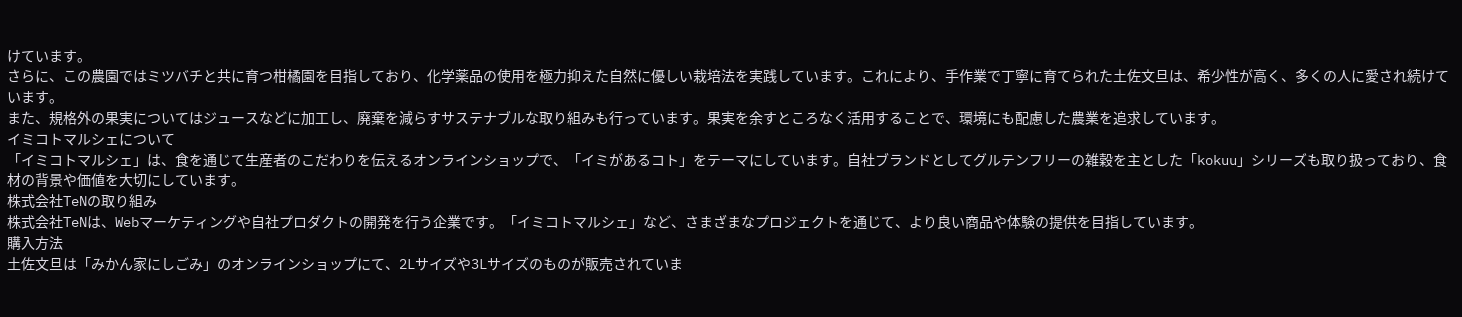けています。
さらに、この農園ではミツバチと共に育つ柑橘園を目指しており、化学薬品の使用を極力抑えた自然に優しい栽培法を実践しています。これにより、手作業で丁寧に育てられた土佐文旦は、希少性が高く、多くの人に愛され続けています。
また、規格外の果実についてはジュースなどに加工し、廃棄を減らすサステナブルな取り組みも行っています。果実を余すところなく活用することで、環境にも配慮した農業を追求しています。
イミコトマルシェについて
「イミコトマルシェ」は、食を通じて生産者のこだわりを伝えるオンラインショップで、「イミがあるコト」をテーマにしています。自社ブランドとしてグルテンフリーの雑穀を主とした「kokuu」シリーズも取り扱っており、食材の背景や価値を大切にしています。
株式会社TeNの取り組み
株式会社TeNは、Webマーケティングや自社プロダクトの開発を行う企業です。「イミコトマルシェ」など、さまざまなプロジェクトを通じて、より良い商品や体験の提供を目指しています。
購入方法
土佐文旦は「みかん家にしごみ」のオンラインショップにて、2Lサイズや3Lサイズのものが販売されていま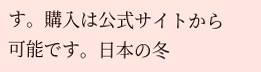す。購入は公式サイトから可能です。日本の冬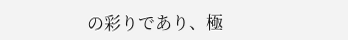の彩りであり、極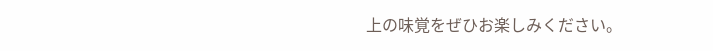上の味覚をぜひお楽しみください。